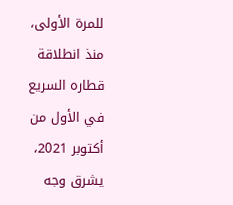للمرة الأولى، منذ انطلاقة قطاره السريع في الأول من أكتوبر 2021، يشرق وجه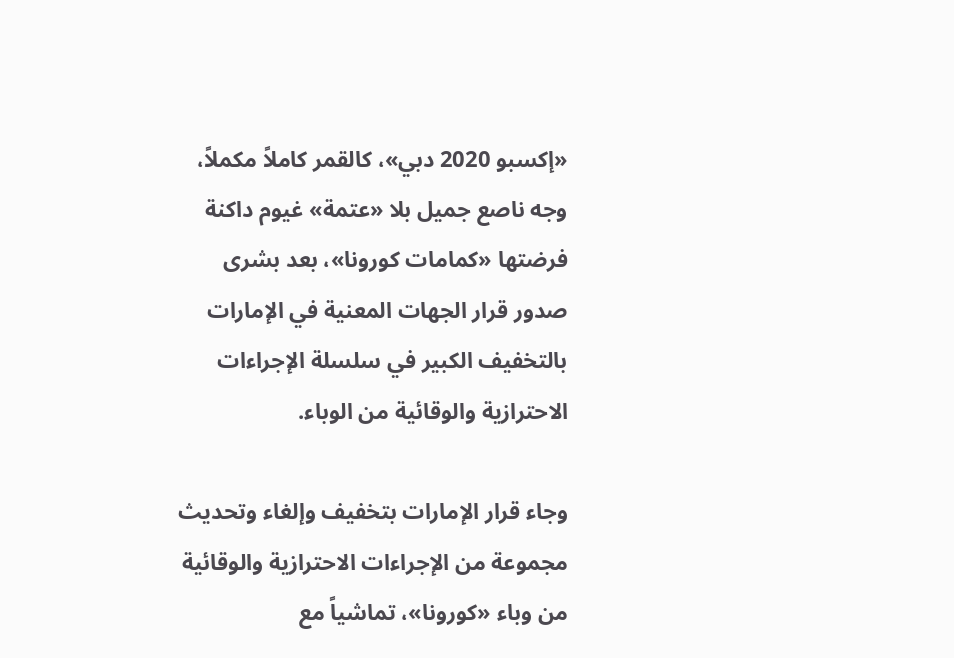«إكسبو 2020 دبي»، كالقمر كاملاً مكملاً، وجه ناصع جميل بلا «عتمة» غيوم داكنة فرضتها «كمامات كورونا»، بعد بشرى صدور قرار الجهات المعنية في الإمارات بالتخفيف الكبير في سلسلة الإجراءات الاحترازية والوقائية من الوباء.

وجاء قرار الإمارات بتخفيف وإلغاء وتحديث مجموعة من الإجراءات الاحترازية والوقائية من وباء «كورونا»، تماشياً مع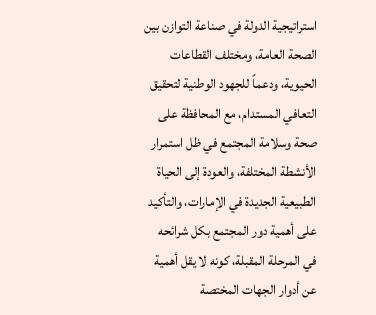استراتيجية الدولة في صناعة التوازن بين الصحة العامة، ومختلف القطاعات الحيوية، ودعماً للجهود الوطنية لتحقيق التعافي المستدام، مع المحافظة على صحة وسلامة المجتمع في ظل استمرار الأنشطة المختلفة، والعودة إلى الحياة الطبيعية الجديدة في الإمارات، والتأكيد على أهمية دور المجتمع بكل شرائحه في المرحلة المقبلة، كونه لا يقل أهمية عن أدوار الجهات المختصة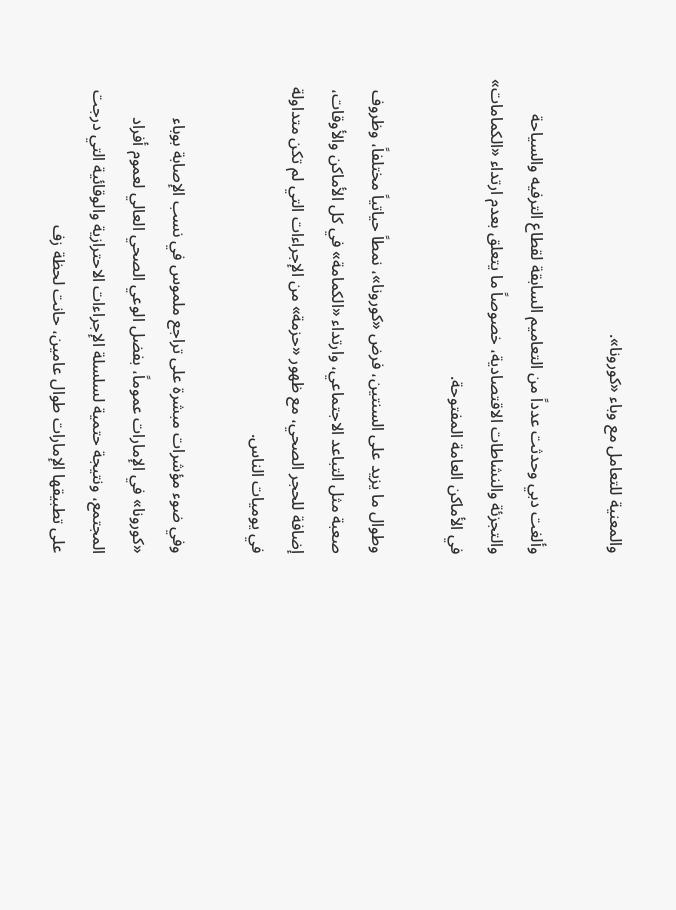والمعنية للتعامل مع وباء «كورونا».

وألغت دبي وحدثت عدداً من التعاميم السابقة لقطاع الترفيه والسياحة والتجزئة والنشاطات الاقتصادية، خصوصاً ما يتعلق بعدم ارتداء «الكمامات» في الأماكن العامة المفتوحة.

وطوال ما يزيد على السنتين، فرض «كورونا»، نمطاً حياتياً مختلفاً، وظروف صعبة مثل التباعد الاجتماعي، وارتداء «الكمامة» في كل الأماكن والأوقات، إضافة للحجر الصحي، مع ظهور «حزمة» من الإجراءات التي لم تكن متداولة في يوميات الناس.

وفي ضوء مؤشرات مبشرة على تراجع ملموس في نسب الإصابة بوباء «كورونا» في الإمارات عموماً، بفضل الوعي الصحي العالي لعموم أفراد المجتمع، ونتيجة حتمية لسلسلة الإجراءات الاحترازية والوقائية التي درجت على تطبيقها الإمارات طوال عامين، حانت لحظة زف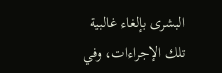البشرى بإلغاء غالبية تلك الإجراءات، وفي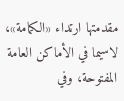مقدمتها ارتداء «الكمامة»، لاسيما في الأماكن العامة المفتوحة، وفي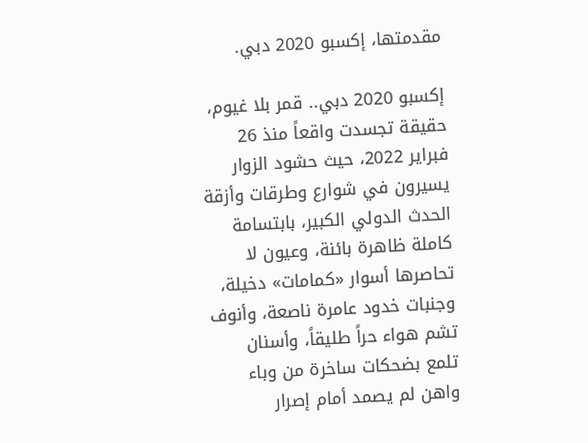مقدمتها، إكسبو 2020 دبي.

إكسبو 2020 دبي.. قمر بلا غيوم، حقيقة تجسدت واقعاً منذ 26 فبراير 2022، حيث حشود الزوار يسيرون في شوارع وطرقات وأزقة الحدث الدولي الكبير، بابتسامة كاملة ظاهرة بائنة، وعيون لا تحاصرها أسوار «كمامات» دخيلة، وجنبات خدود عامرة ناصعة، وأنوف تشم هواء حراً طليقاً، وأسنان تلمع بضحكات ساخرة من وباء واهن لم يصمد أمام إصرار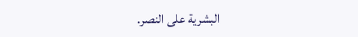البشرية على النصر.